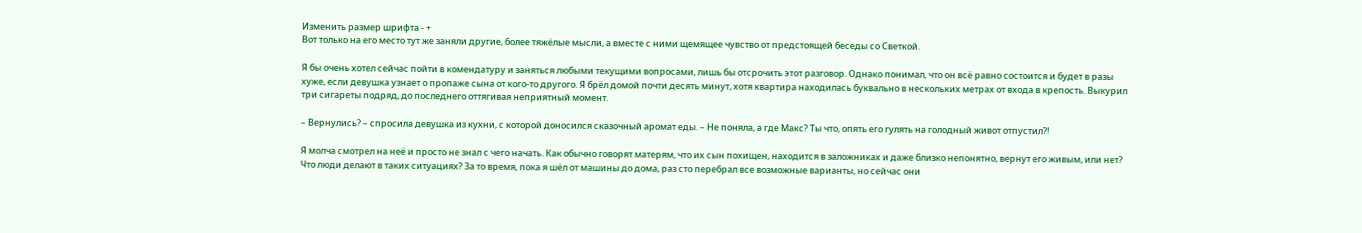Изменить размер шрифта - +
Вот только на его место тут же заняли другие, более тяжёлые мысли, а вместе с ними щемящее чувство от предстоящей беседы со Светкой.

Я бы очень хотел сейчас пойти в комендатуру и заняться любыми текущими вопросами, лишь бы отсрочить этот разговор. Однако понимал, что он всё равно состоится и будет в разы хуже, если девушка узнает о пропаже сына от кого-то другого. Я брёл домой почти десять минут, хотя квартира находилась буквально в нескольких метрах от входа в крепость. Выкурил три сигареты подряд, до последнего оттягивая неприятный момент.

– Вернулись? – спросила девушка из кухни, с которой доносился сказочный аромат еды. – Не поняла, а где Макс? Ты что, опять его гулять на голодный живот отпустил?!

Я молча смотрел на неё и просто не знал с чего начать. Как обычно говорят матерям, что их сын похищен, находится в заложниках и даже близко непонятно, вернут его живым, или нет? Что люди делают в таких ситуациях? За то время, пока я шёл от машины до дома, раз сто перебрал все возможные варианты, но сейчас они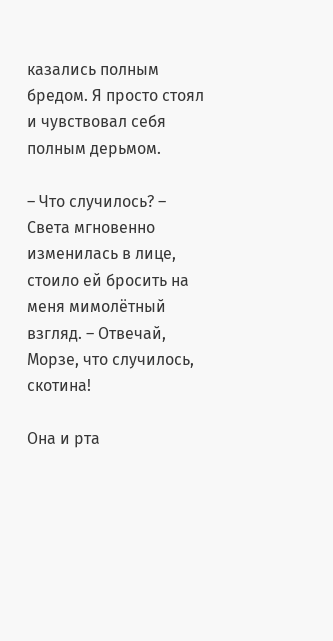казались полным бредом. Я просто стоял и чувствовал себя полным дерьмом.

– Что случилось? – Света мгновенно изменилась в лице, стоило ей бросить на меня мимолётный взгляд. – Отвечай, Морзе, что случилось, скотина!

Она и рта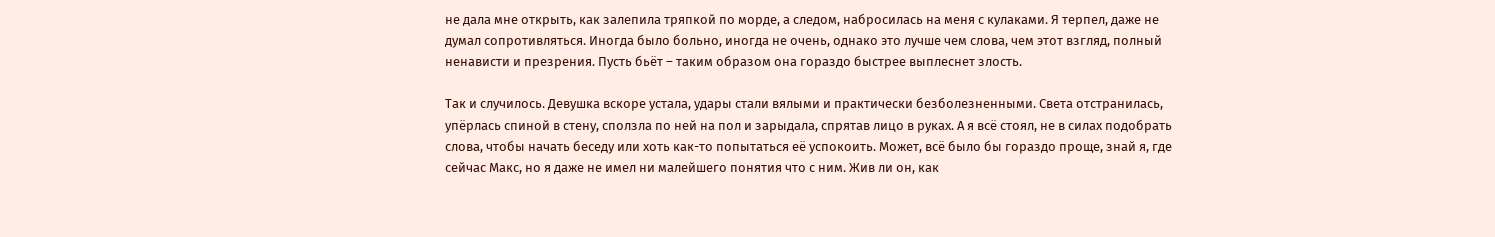не дала мне открыть, как залепила тряпкой по морде, а следом, набросилась на меня с кулаками. Я терпел, даже не думал сопротивляться. Иногда было больно, иногда не очень, однако это лучше чем слова, чем этот взгляд, полный ненависти и презрения. Пусть бьёт – таким образом она гораздо быстрее выплеснет злость.

Так и случилось. Девушка вскоре устала, удары стали вялыми и практически безболезненными. Света отстранилась, упёрлась спиной в стену, сползла по ней на пол и зарыдала, спрятав лицо в руках. А я всё стоял, не в силах подобрать слова, чтобы начать беседу или хоть как-то попытаться её успокоить. Может, всё было бы гораздо проще, знай я, где сейчас Макс, но я даже не имел ни малейшего понятия что с ним. Жив ли он, как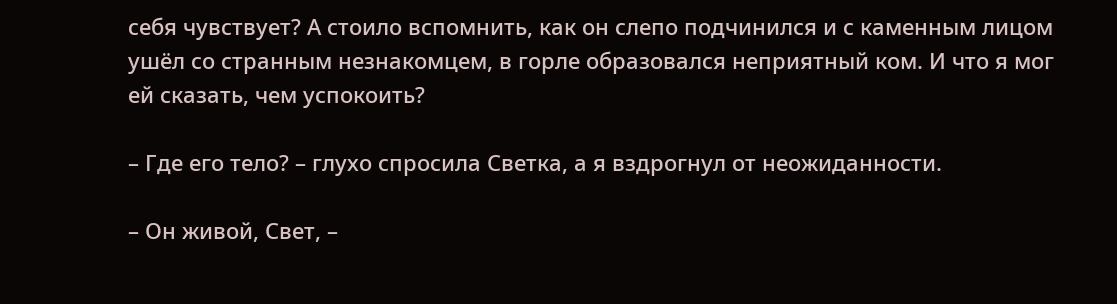себя чувствует? А стоило вспомнить, как он слепо подчинился и с каменным лицом ушёл со странным незнакомцем, в горле образовался неприятный ком. И что я мог ей сказать, чем успокоить?

– Где его тело? – глухо спросила Светка, а я вздрогнул от неожиданности.

– Он живой, Свет, –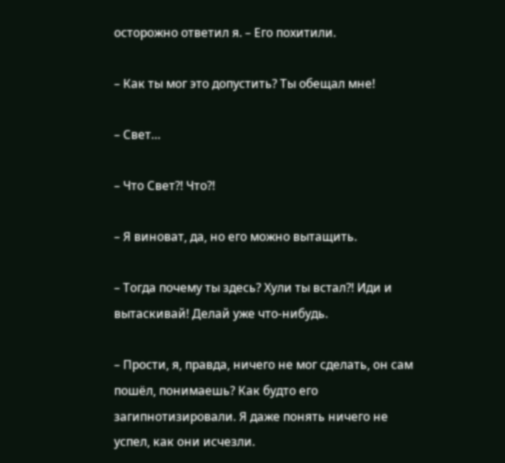осторожно ответил я. – Его похитили.

– Как ты мог это допустить? Ты обещал мне!

– Свет…

– Что Свет?! Что?!

– Я виноват, да, но его можно вытащить.

– Тогда почему ты здесь? Хули ты встал?! Иди и вытаскивай! Делай уже что-нибудь.

– Прости, я, правда, ничего не мог сделать, он сам пошёл, понимаешь? Как будто его загипнотизировали. Я даже понять ничего не успел, как они исчезли.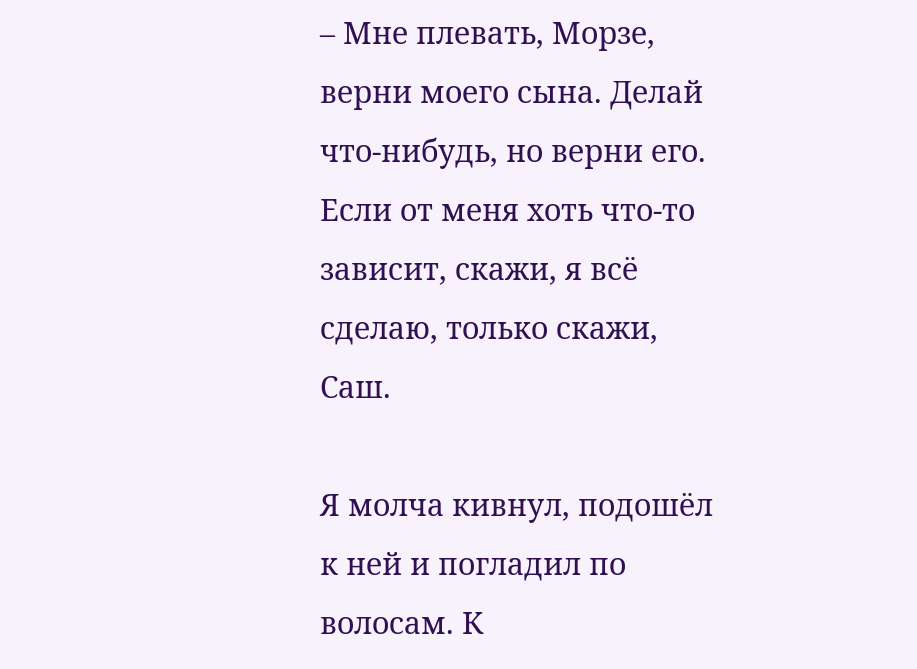– Мне плевать, Морзе, верни моего сына. Делай что-нибудь, но верни его. Если от меня хоть что-то зависит, скажи, я всё сделаю, только скажи, Саш.

Я молча кивнул, подошёл к ней и погладил по волосам. К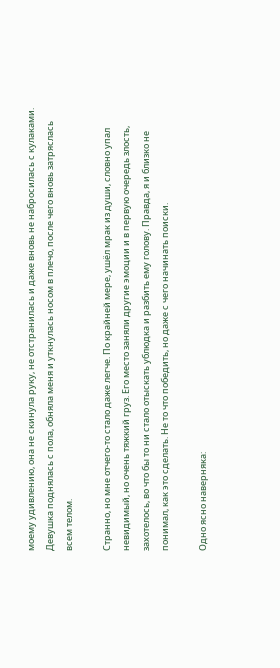моему удивлению, она не скинула руку, не отстранилась и даже вновь не набросилась с кулаками. Девушка поднялась с пола, обняла меня и уткнулась носом в плечо, после чего вновь затряслась всем телом.

Странно, но мне отчего-то стало даже легче. По крайней мере, ушёл мрак из души, словно упал невидимый, но очень тяжкий груз. Его место заняли другие эмоции и в первую очередь злость, захотелось, во что бы то ни стало отыскать ублюдка и разбить ему голову. Правда, я и близко не понимал, как это сделать. Не то что победить, но даже с чего начинать поиски.

Одно ясно наверняка: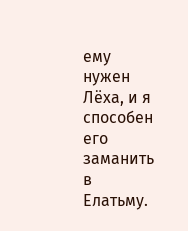ему нужен Лёха, и я способен его заманить в Елатьму.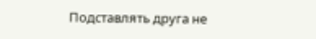Подставлять друга не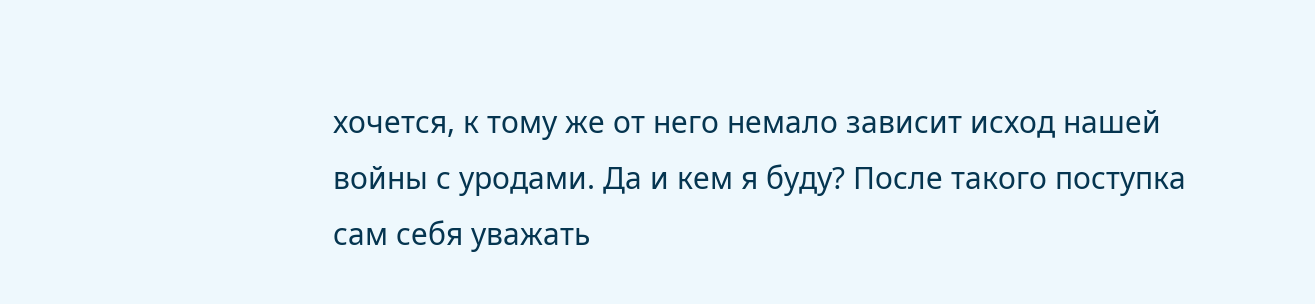хочется, к тому же от него немало зависит исход нашей войны с уродами. Да и кем я буду? После такого поступка сам себя уважать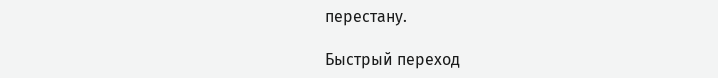перестану.

Быстрый переход